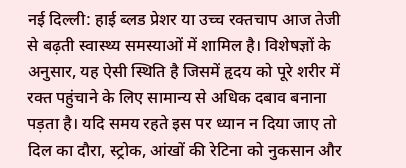नई दिल्ली: हाई ब्लड प्रेशर या उच्च रक्तचाप आज तेजी से बढ़ती स्वास्थ्य समस्याओं में शामिल है। विशेषज्ञों के अनुसार, यह ऐसी स्थिति है जिसमें हृदय को पूरे शरीर में रक्त पहुंचाने के लिए सामान्य से अधिक दबाव बनाना पड़ता है। यदि समय रहते इस पर ध्यान न दिया जाए तो दिल का दौरा, स्ट्रोक, आंखों की रेटिना को नुकसान और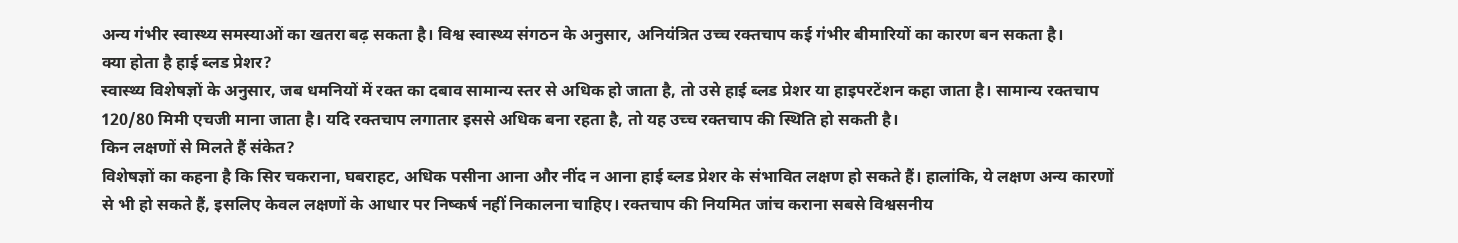अन्य गंभीर स्वास्थ्य समस्याओं का खतरा बढ़ सकता है। विश्व स्वास्थ्य संगठन के अनुसार, अनियंत्रित उच्च रक्तचाप कई गंभीर बीमारियों का कारण बन सकता है।
क्या होता है हाई ब्लड प्रेशर?
स्वास्थ्य विशेषज्ञों के अनुसार, जब धमनियों में रक्त का दबाव सामान्य स्तर से अधिक हो जाता है, तो उसे हाई ब्लड प्रेशर या हाइपरटेंशन कहा जाता है। सामान्य रक्तचाप 120/80 मिमी एचजी माना जाता है। यदि रक्तचाप लगातार इससे अधिक बना रहता है, तो यह उच्च रक्तचाप की स्थिति हो सकती है।
किन लक्षणों से मिलते हैं संकेत?
विशेषज्ञों का कहना है कि सिर चकराना, घबराहट, अधिक पसीना आना और नींद न आना हाई ब्लड प्रेशर के संभावित लक्षण हो सकते हैं। हालांकि, ये लक्षण अन्य कारणों से भी हो सकते हैं, इसलिए केवल लक्षणों के आधार पर निष्कर्ष नहीं निकालना चाहिए। रक्तचाप की नियमित जांच कराना सबसे विश्वसनीय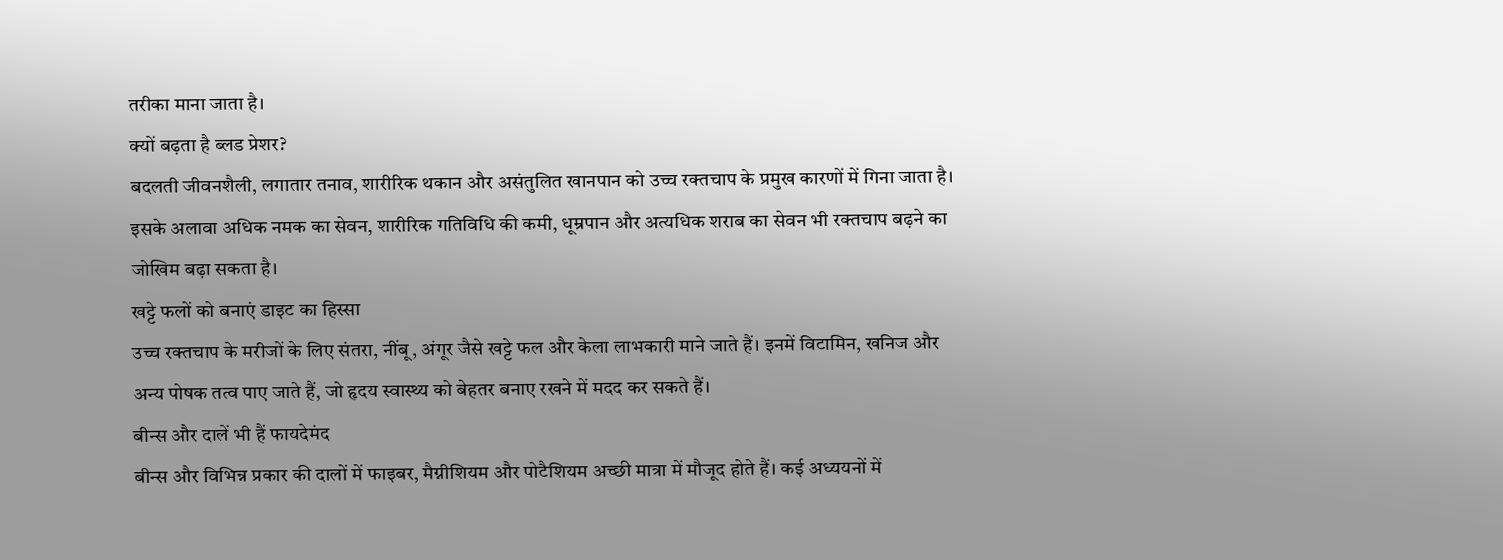तरीका माना जाता है।
क्यों बढ़ता है ब्लड प्रेशर?
बदलती जीवनशैली, लगातार तनाव, शारीरिक थकान और असंतुलित खानपान को उच्च रक्तचाप के प्रमुख कारणों में गिना जाता है। इसके अलावा अधिक नमक का सेवन, शारीरिक गतिविधि की कमी, धूम्रपान और अत्यधिक शराब का सेवन भी रक्तचाप बढ़ने का जोखिम बढ़ा सकता है।
खट्टे फलों को बनाएं डाइट का हिस्सा
उच्च रक्तचाप के मरीजों के लिए संतरा, नींबू, अंगूर जैसे खट्टे फल और केला लाभकारी माने जाते हैं। इनमें विटामिन, खनिज और अन्य पोषक तत्व पाए जाते हैं, जो हृदय स्वास्थ्य को बेहतर बनाए रखने में मदद कर सकते हैं।
बीन्स और दालें भी हैं फायदेमंद
बीन्स और विभिन्न प्रकार की दालों में फाइबर, मैग्नीशियम और पोटैशियम अच्छी मात्रा में मौजूद होते हैं। कई अध्ययनों में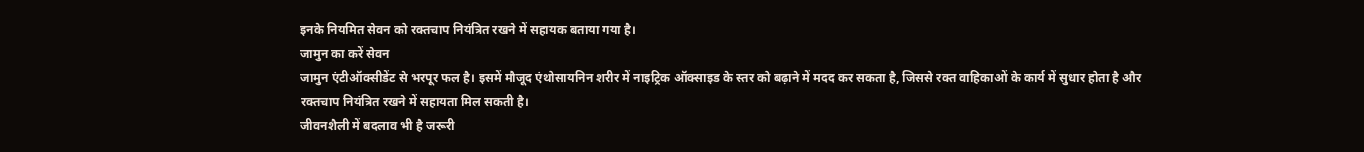इनके नियमित सेवन को रक्तचाप नियंत्रित रखने में सहायक बताया गया है।
जामुन का करें सेवन
जामुन एंटीऑक्सीडेंट से भरपूर फल है। इसमें मौजूद एंथोसायनिन शरीर में नाइट्रिक ऑक्साइड के स्तर को बढ़ाने में मदद कर सकता है, जिससे रक्त वाहिकाओं के कार्य में सुधार होता है और रक्तचाप नियंत्रित रखने में सहायता मिल सकती है।
जीवनशैली में बदलाव भी है जरूरी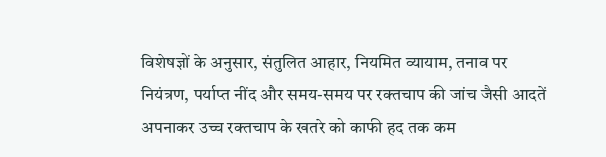विशेषज्ञों के अनुसार, संतुलित आहार, नियमित व्यायाम, तनाव पर नियंत्रण, पर्याप्त नींद और समय-समय पर रक्तचाप की जांच जैसी आदतें अपनाकर उच्च रक्तचाप के खतरे को काफी हद तक कम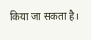किया जा सकता है।